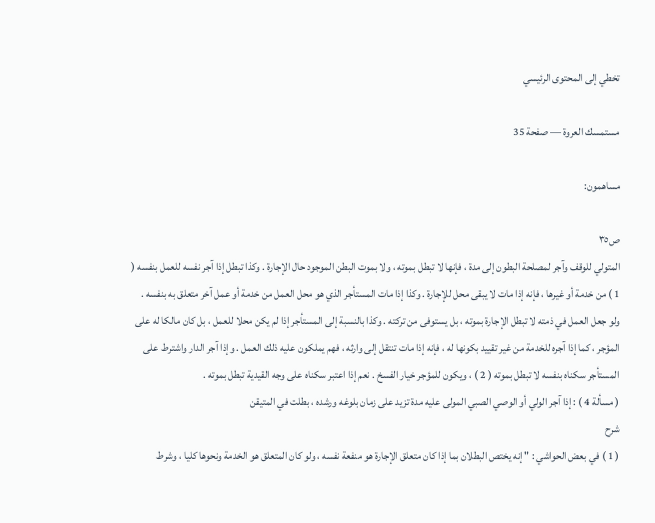تخطي إلى المحتوى الرئيسي

مستمسك العروة — صفحة 35

مساهمون:

ص٣٥
المتولي للوقف وآجر لمصلحة البطون إلى مدة ، فإنها لا تبطل بموته ، ولا بموت البطن الموجود حال الإجارة . وكذا تبطل إذا آجر نفسه للعمل بنفسه ( 1 ) من خدمة أو غيرها ، فإنه إذا مات لا يبقى محل للإجارة . وكذا إذا مات المستأجر الذي هو محل العمل من خدمة أو عمل آخر متعلق به بنفسه . ولو جعل العمل في ذمته لا تبطل الإجارة بموته ، بل يستوفى من تركته . وكذا بالنسبة إلى المستأجر إذا لم يكن محلا للعمل ، بل كان مالكا له على المؤجر ، كما إذا آجره للخدمة من غير تقييد بكونها له ، فإنه إذا مات تنتقل إلى وارثه ، فهم يملكون عليه ذلك العمل . وإذا آجر الدار واشترط على المستأجر سكناه بنفسه لا تبطل بموته ( 2 ) ، ويكون للمؤجر خيار الفسخ . نعم إذا اعتبر سكناه على وجه القيدية تبطل بموته .
( مسألة 4 ) : إذا آجر الولي أو الوصي الصبي المولى عليه مدة تزيد على زمان بلوغه ورشده ، بطلت في المتيقن
شرح
( 1 ) في بعض الحواشي : " إنه يختص البطلان بما إذا كان متعلق الإجارة هو منفعة نفسه ، ولو كان المتعلق هو الخدمة ونحوها كليا ، وشرط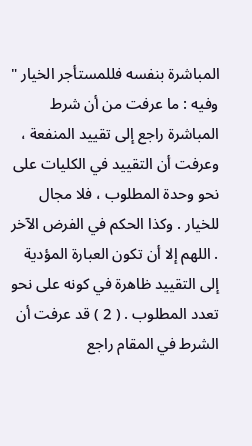المباشرة بنفسه فللمستأجر الخيار " وفيه : ما عرفت من أن شرط المباشرة راجع إلى تقييد المنفعة ، وعرفت أن التقييد في الكليات على نحو وحدة المطلوب ، فلا مجال للخيار . وكذا الحكم في الفرض الآخر . اللهم إلا أن تكون العبارة المؤدية إلى التقييد ظاهرة في كونه على نحو تعدد المطلوب . ( 2 ) قد عرفت أن الشرط في المقام راجع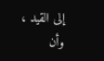إلى القيد ، وأن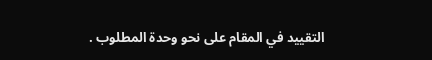التقييد في المقام على نحو وحدة المطلوب .